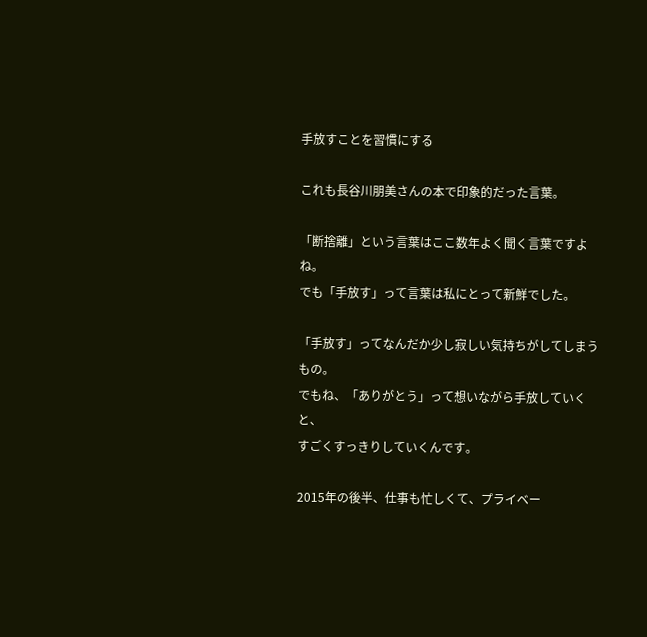手放すことを習慣にする

これも長谷川朋美さんの本で印象的だった言葉。

「断捨離」という言葉はここ数年よく聞く言葉ですよね。
でも「手放す」って言葉は私にとって新鮮でした。

「手放す」ってなんだか少し寂しい気持ちがしてしまうもの。
でもね、「ありがとう」って想いながら手放していくと、
すごくすっきりしていくんです。

2015年の後半、仕事も忙しくて、プライベー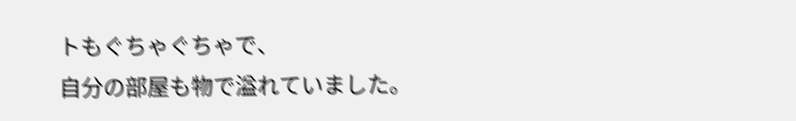トもぐちゃぐちゃで、
自分の部屋も物で溢れていました。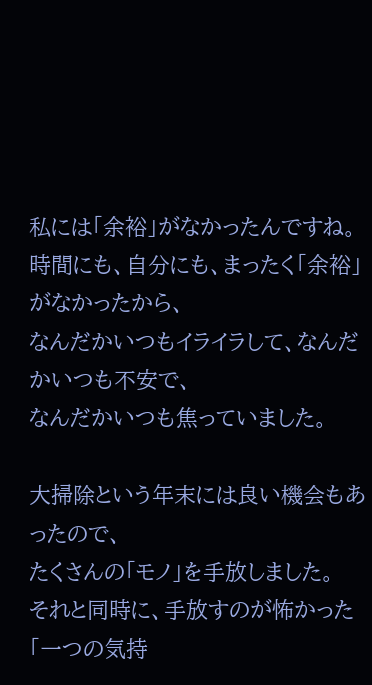私には「余裕」がなかったんですね。
時間にも、自分にも、まったく「余裕」がなかったから、
なんだかいつもイライラして、なんだかいつも不安で、
なんだかいつも焦っていました。

大掃除という年末には良い機会もあったので、
たくさんの「モノ」を手放しました。
それと同時に、手放すのが怖かった「一つの気持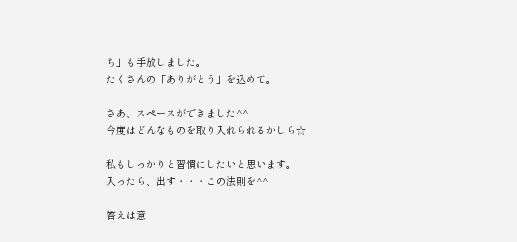ち」も手放しました。
たくさんの「ありがとう」を込めて。

さあ、スペースができました^^
今度はどんなものを取り入れられるかしら☆

私もしっかりと習慣にしたいと思います。
入ったら、出す・・・この法則を^^

答えは意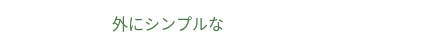外にシンプルな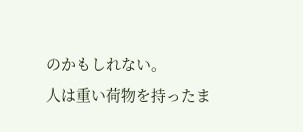のかもしれない。
人は重い荷物を持ったま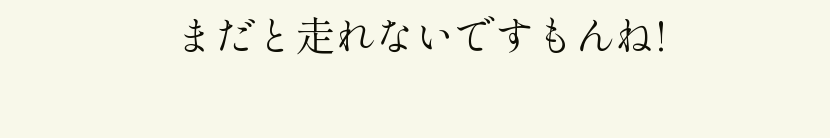まだと走れないですもんね!